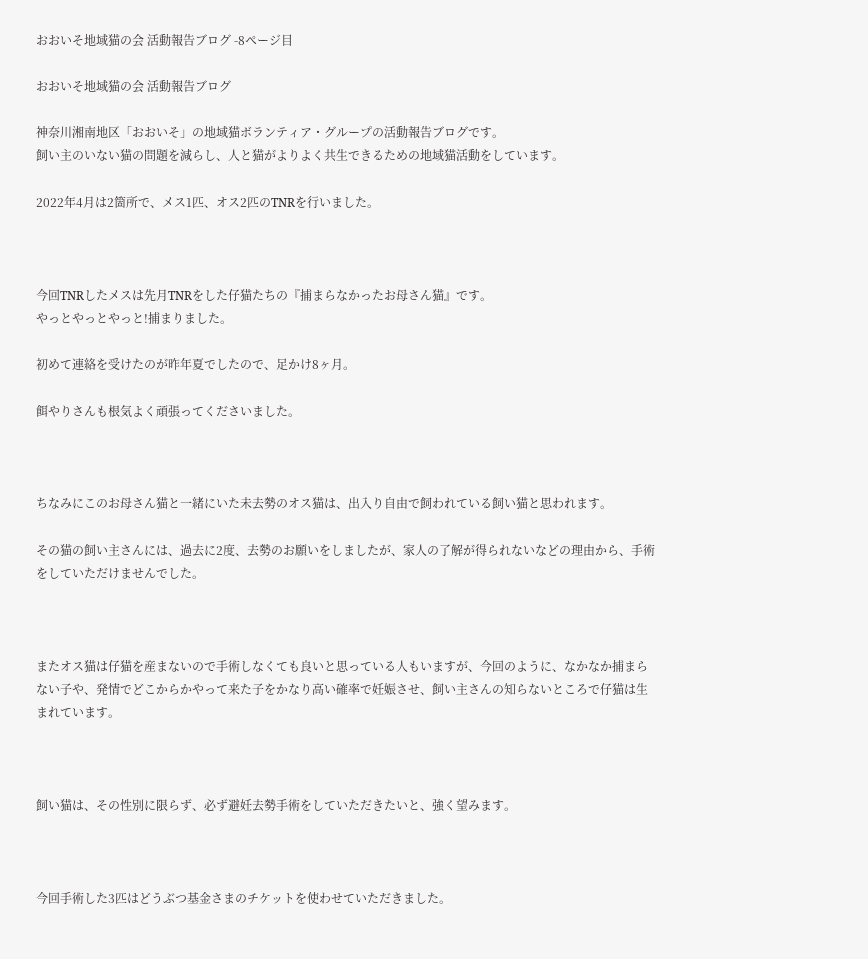おおいそ地域猫の会 活動報告ブログ -8ページ目

おおいそ地域猫の会 活動報告ブログ

神奈川湘南地区「おおいそ」の地域猫ボランティア・グループの活動報告ブログです。
飼い主のいない猫の問題を減らし、人と猫がよりよく共生できるための地域猫活動をしています。

2022年4月は2箇所で、メス1匹、オス2匹のTNRを行いました。



今回TNRしたメスは先月TNRをした仔猫たちの『捕まらなかったお母さん猫』です。
やっとやっとやっと!捕まりました。

初めて連絡を受けたのが昨年夏でしたので、足かけ8ヶ月。

餌やりさんも根気よく頑張ってくださいました。



ちなみにこのお母さん猫と一緒にいた未去勢のオス猫は、出入り自由で飼われている飼い猫と思われます。

その猫の飼い主さんには、過去に2度、去勢のお願いをしましたが、家人の了解が得られないなどの理由から、手術をしていただけませんでした。



またオス猫は仔猫を産まないので手術しなくても良いと思っている人もいますが、今回のように、なかなか捕まらない子や、発情でどこからかやって来た子をかなり高い確率で妊娠させ、飼い主さんの知らないところで仔猫は生まれています。



飼い猫は、その性別に限らず、必ず避妊去勢手術をしていただきたいと、強く望みます。



今回手術した3匹はどうぶつ基金さまのチケットを使わせていただきました。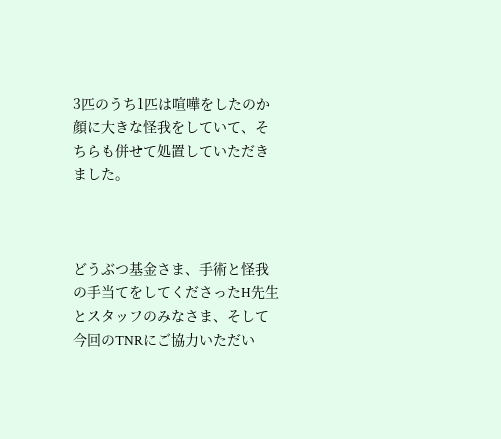3匹のうち1匹は喧嘩をしたのか顔に大きな怪我をしていて、そちらも併せて処置していただきました。



どうぶつ基金さま、手術と怪我の手当てをしてくださったH先生とスタッフのみなさま、そして今回のTNRにご協力いただい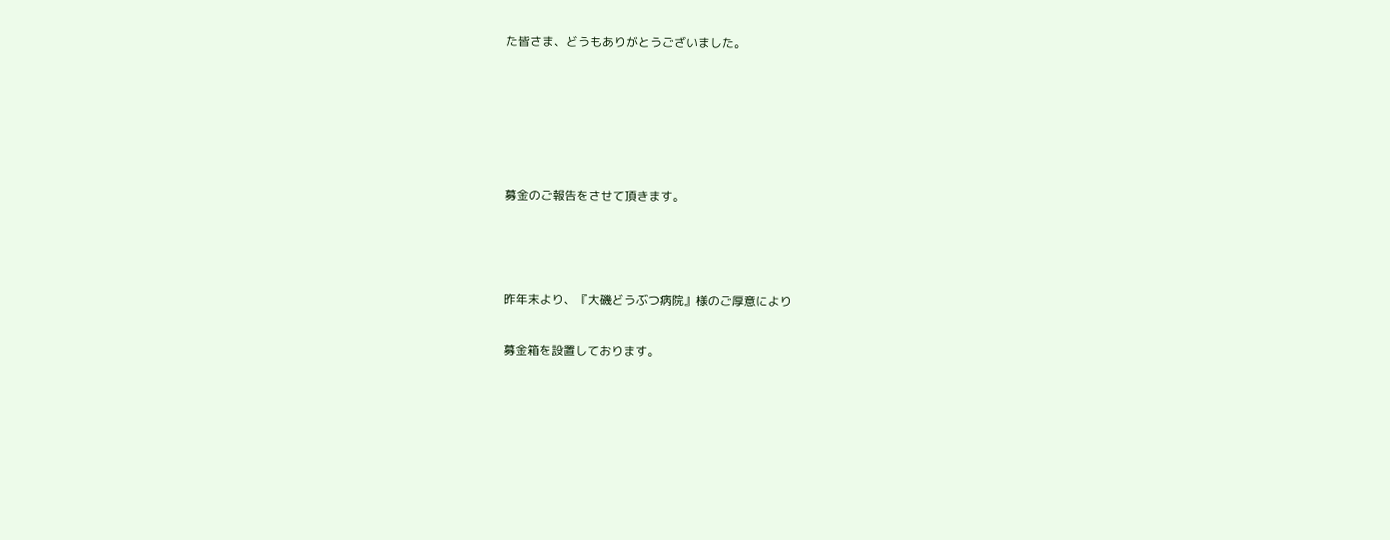た皆さま、どうもありがとうございました。





募金のご報告をさせて頂きます。



昨年末より、『大磯どうぶつ病院』様のご厚意により

募金箱を設置しております。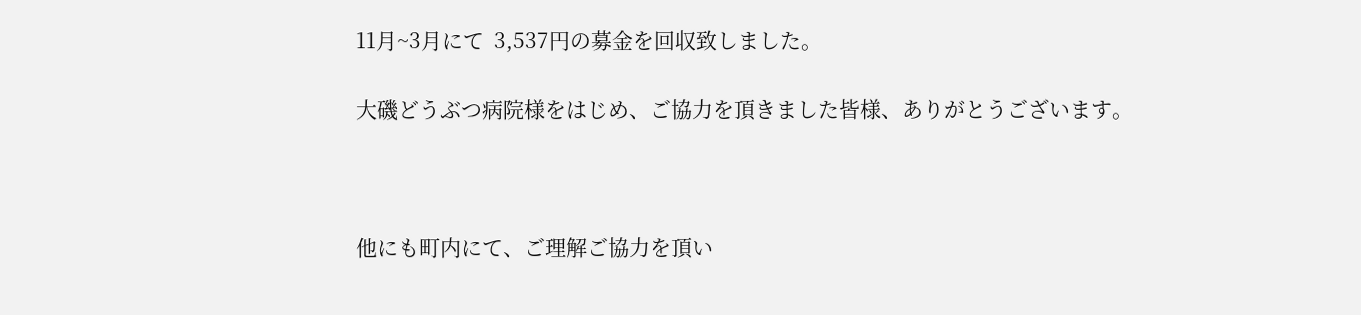11月~3月にて  3,537円の募金を回収致しました。

大磯どうぶつ病院様をはじめ、ご協力を頂きました皆様、ありがとうございます。



他にも町内にて、ご理解ご協力を頂い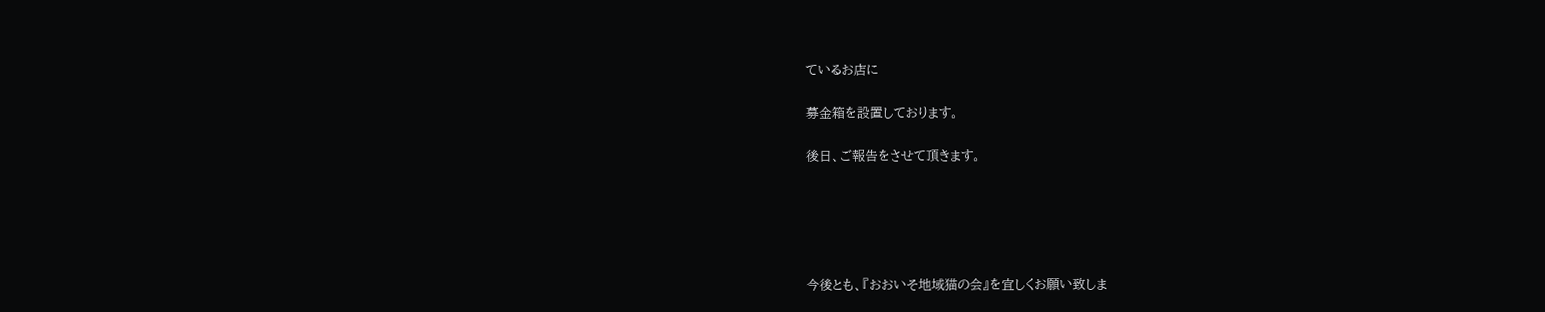ているお店に

募金箱を設置しております。

後日、ご報告をさせて頂きます。





今後とも、『おおいそ地域猫の会』を宜しくお願い致しま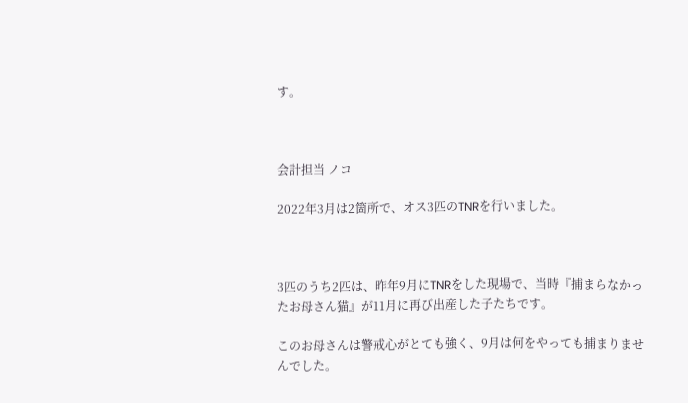す。



会計担当 ノコ

2022年3月は2箇所で、オス3匹のTNRを行いました。



3匹のうち2匹は、昨年9月にTNRをした現場で、当時『捕まらなかったお母さん猫』が11月に再び出産した子たちです。

このお母さんは警戒心がとても強く、9月は何をやっても捕まりませんでした。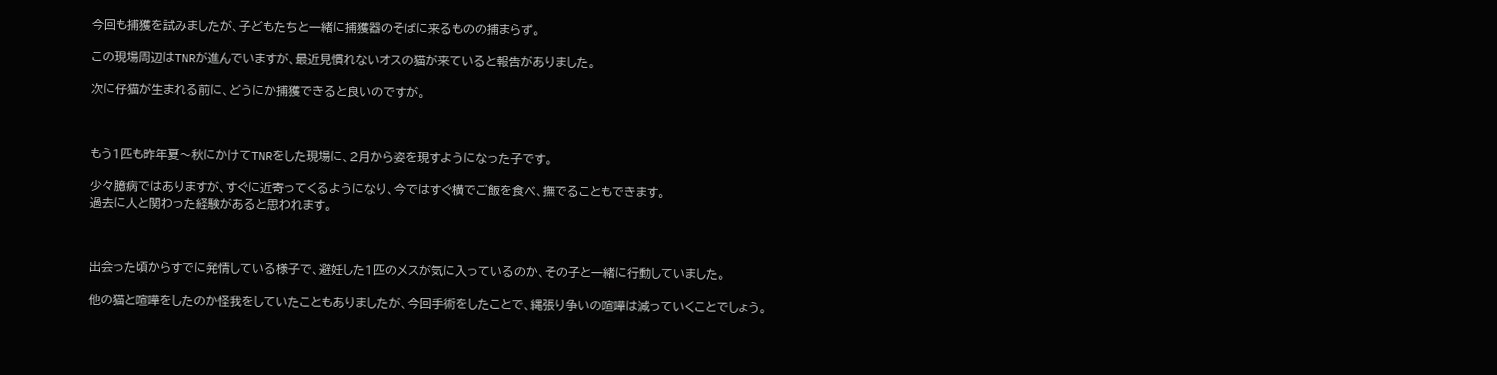今回も捕獲を試みましたが、子どもたちと一緒に捕獲器のそばに来るものの捕まらず。

この現場周辺はTNRが進んでいますが、最近見慣れないオスの猫が来ていると報告がありました。

次に仔猫が生まれる前に、どうにか捕獲できると良いのですが。



もう1匹も昨年夏〜秋にかけてTNRをした現場に、2月から姿を現すようになった子です。

少々臆病ではありますが、すぐに近寄ってくるようになり、今ではすぐ横でご飯を食べ、撫でることもできます。
過去に人と関わった経験があると思われます。



出会った頃からすでに発情している様子で、避妊した1匹のメスが気に入っているのか、その子と一緒に行動していました。

他の猫と喧嘩をしたのか怪我をしていたこともありましたが、今回手術をしたことで、縄張り争いの喧嘩は減っていくことでしょう。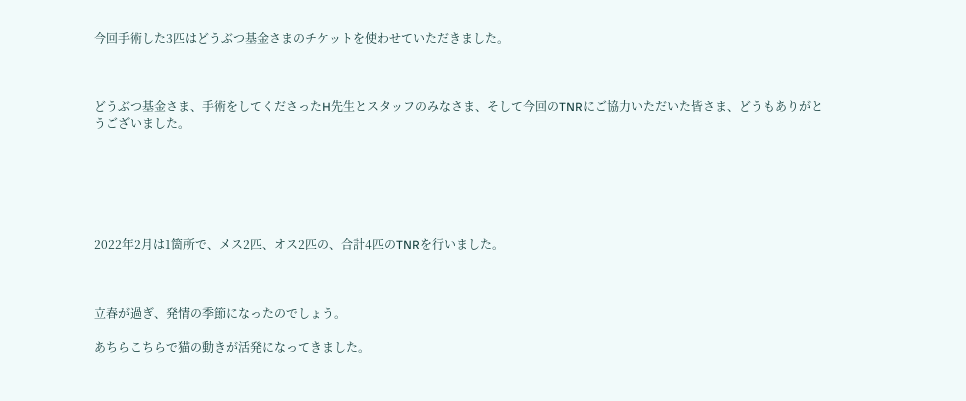今回手術した3匹はどうぶつ基金さまのチケットを使わせていただきました。



どうぶつ基金さま、手術をしてくださったH先生とスタッフのみなさま、そして今回のTNRにご協力いただいた皆さま、どうもありがとうございました。






2022年2月は1箇所で、メス2匹、オス2匹の、合計4匹のTNRを行いました。



立春が過ぎ、発情の季節になったのでしょう。

あちらこちらで猫の動きが活発になってきました。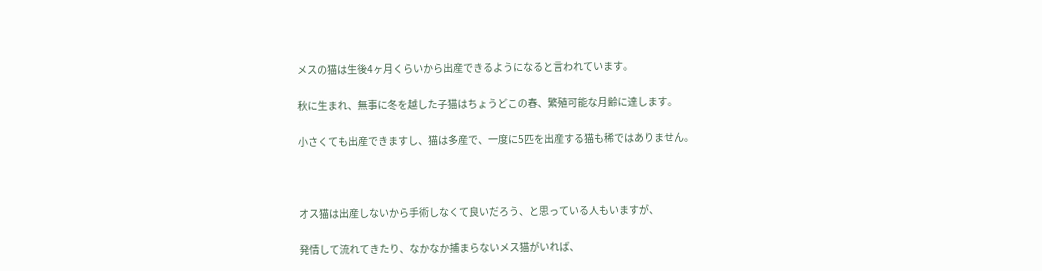メスの猫は生後4ヶ月くらいから出産できるようになると言われています。

秋に生まれ、無事に冬を越した子猫はちょうどこの春、繁殖可能な月齢に達します。

小さくても出産できますし、猫は多産で、一度に5匹を出産する猫も稀ではありません。



オス猫は出産しないから手術しなくて良いだろう、と思っている人もいますが、

発情して流れてきたり、なかなか捕まらないメス猫がいれば、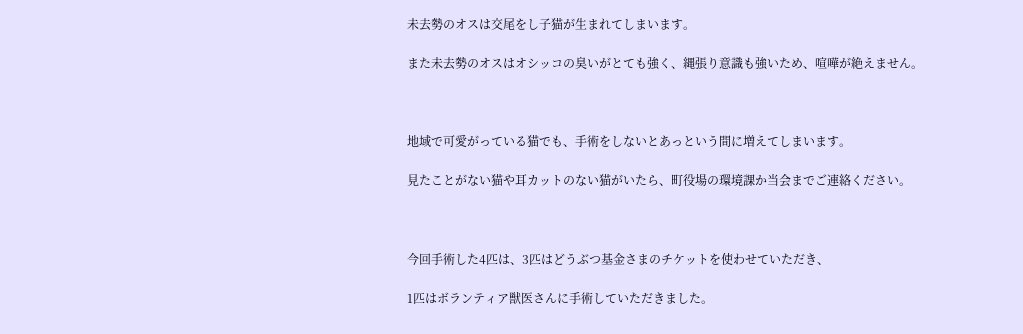未去勢のオスは交尾をし子猫が生まれてしまいます。

また未去勢のオスはオシッコの臭いがとても強く、縄張り意識も強いため、喧嘩が絶えません。



地域で可愛がっている猫でも、手術をしないとあっという間に増えてしまいます。

見たことがない猫や耳カットのない猫がいたら、町役場の環境課か当会までご連絡ください。



今回手術した4匹は、3匹はどうぶつ基金さまのチケットを使わせていただき、

1匹はボランティア獣医さんに手術していただきました。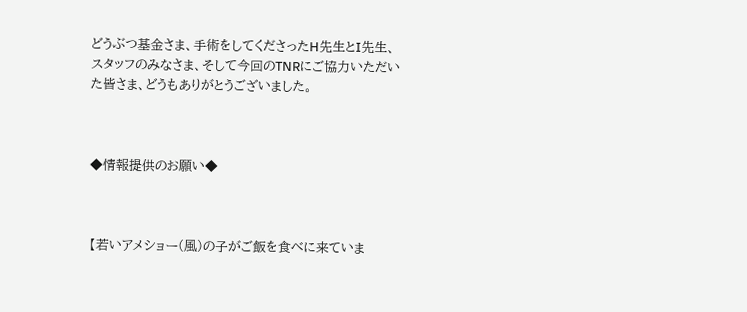どうぶつ基金さま、手術をしてくださったH先生とI先生、スタッフのみなさま、そして今回のTNRにご協力いただいた皆さま、どうもありがとうございました。



◆情報提供のお願い◆



【若いアメショー(風)の子がご飯を食べに来ていま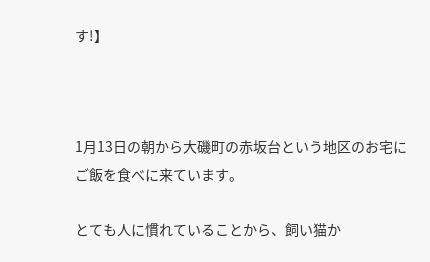す!】



1月13日の朝から大磯町の赤坂台という地区のお宅にご飯を食べに来ています。

とても人に慣れていることから、飼い猫か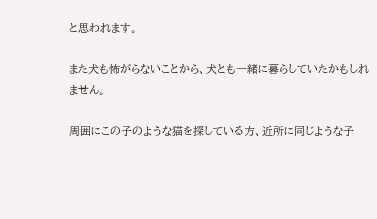と思われます。

また犬も怖がらないことから、犬とも一緒に暮らしていたかもしれません。

周囲にこの子のような猫を探している方、近所に同じような子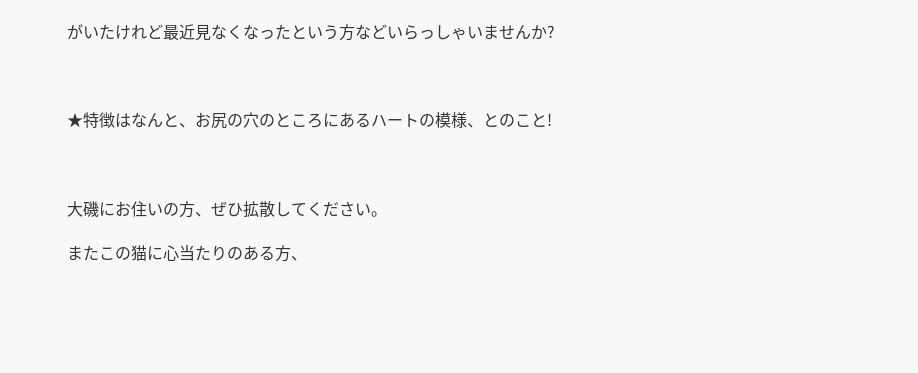がいたけれど最近見なくなったという方などいらっしゃいませんか?



★特徴はなんと、お尻の穴のところにあるハートの模様、とのこと!



大磯にお住いの方、ぜひ拡散してください。

またこの猫に心当たりのある方、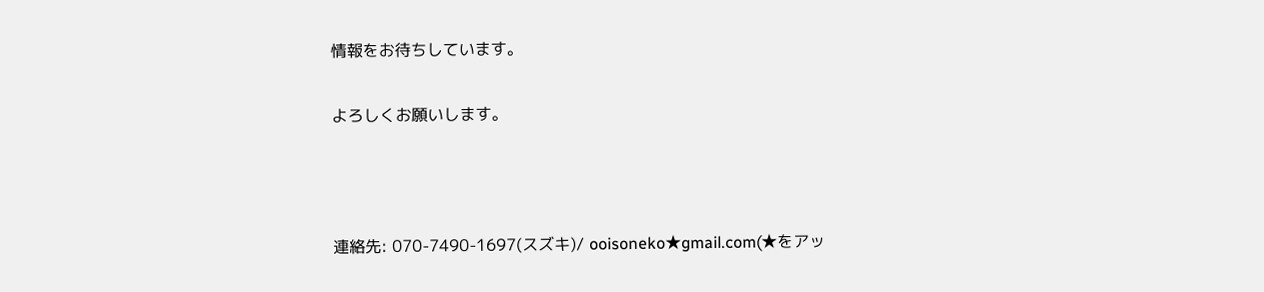情報をお待ちしています。

よろしくお願いします。



連絡先: 070-7490-1697(スズキ)/ ooisoneko★gmail.com(★をアッ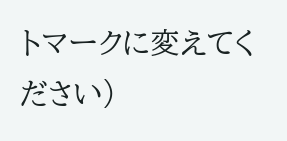トマークに変えてください)